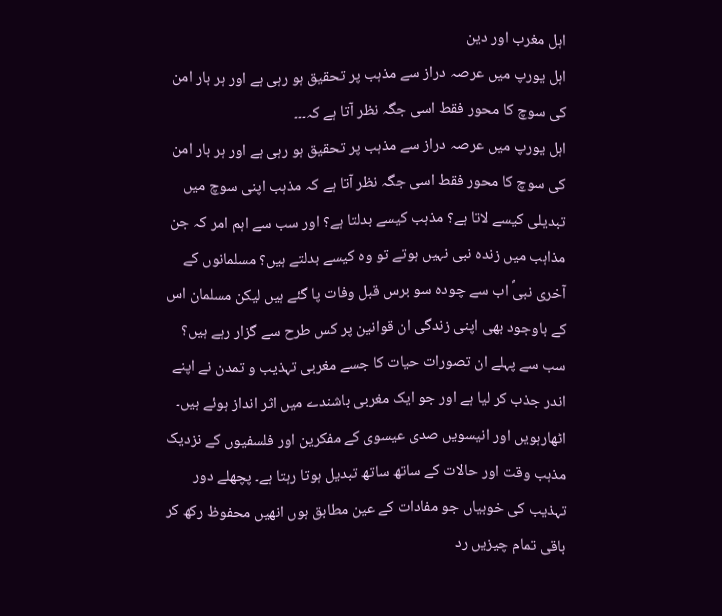اہل مغرب اور دین
اہل یورپ میں عرصہ دراز سے مذہب پر تحقیق ہو رہی ہے اور ہر بار امن کی سوچ کا محور فقط اسی جگہ نظر آتا ہے کہ۔۔۔
اہل یورپ میں عرصہ دراز سے مذہب پر تحقیق ہو رہی ہے اور ہر بار امن کی سوچ کا محور فقط اسی جگہ نظر آتا ہے کہ مذہب اپنی سوچ میں تبدیلی کیسے لاتا ہے؟ مذہب کیسے بدلتا ہے؟ اور سب سے اہم امر کہ جن مذاہب میں زندہ نبی نہیں ہوتے تو وہ کیسے بدلتے ہیں؟ مسلمانوں کے آخری نبیؐ اب سے چودہ سو برس قبل وفات پا گئے ہیں لیکن مسلمان اس کے باوجود بھی اپنی زندگی ان قوانین پر کس طرح سے گزار رہے ہیں؟
سب سے پہلے ان تصورات حیات کا جسے مغربی تہذیب و تمدن نے اپنے اندر جذب کر لیا ہے اور جو ایک مغربی باشندے میں اثر انداز ہوئے ہیں۔ اٹھارہویں اور انیسویں صدی عیسوی کے مفکرین اور فلسفیوں کے نزدیک مذہب وقت اور حالات کے ساتھ ساتھ تبدیل ہوتا رہتا ہے۔ پچھلے دور تہذیب کی خوبیاں جو مفادات کے عین مطابق ہوں انھیں محفوظ رکھ کر باقی تمام چیزیں رد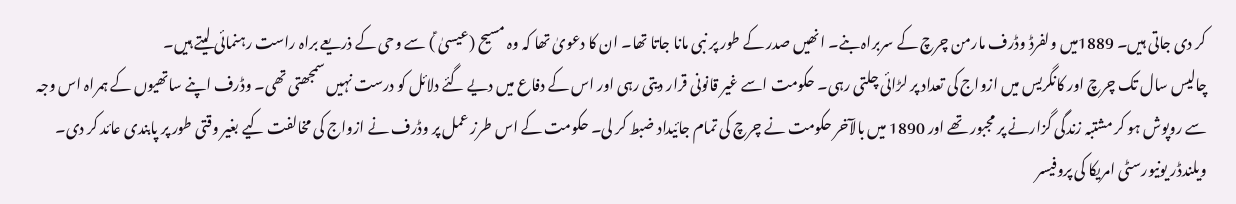کر دی جاتی ہیں۔ 1889میں ولفرڈ وڈرف مارمن چرچ کے سربراہ بنے۔ انھیں صدر کے طور پر نبی مانا جاتا تھا۔ ان کا دعویٰ تھا کہ وہ مسیح (عیسیٰ ؑ) سے وحی کے ذریعے براہ راست رہنمائی لیتے ہیں۔
چالیس سال تک چرچ اور کانگریس میں ازواج کی تعداد پر لڑائی چلتی رہی۔ حکومت اسے غیر قانونی قرار دیتی رہی اور اس کے دفاع میں دیے گئے دلائل کو درست نہیں سمجھتی تھی۔ وڈرف اپنے ساتھیوں کے ہمراہ اس وجہ سے روپوش ہو کر مشتبہ زندگی گزارنے پر مجبور تھے اور 1890 میں بالآخر حکومت نے چرچ کی تمام جائیداد ضبط کر لی۔ حکومت کے اس طرز عمل پر وڈرف نے ازواج کی مخالفت کیے بغیر وقتی طور پر پابندی عائد کر دی۔ ویلندڈر یونیورسٹی امریکا کی پروفیسر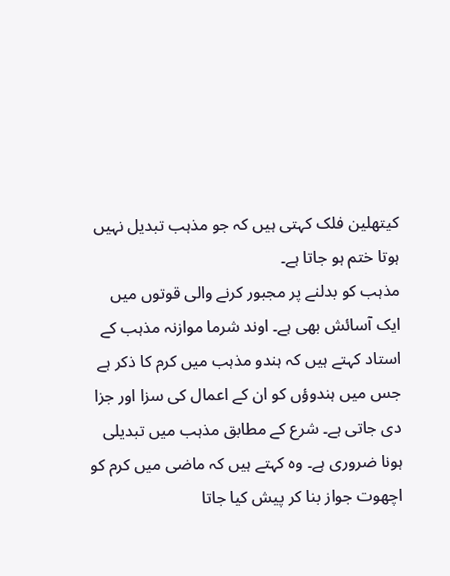کیتھلین فلک کہتی ہیں کہ جو مذہب تبدیل نہیں ہوتا ختم ہو جاتا ہے۔
مذہب کو بدلنے پر مجبور کرنے والی قوتوں میں ایک آسائش بھی ہے۔ اوند شرما موازنہ مذہب کے استاد کہتے ہیں کہ ہندو مذہب میں کرم کا ذکر ہے جس میں ہندوؤں کو ان کے اعمال کی سزا اور جزا دی جاتی ہے۔ شرع کے مطابق مذہب میں تبدیلی ہونا ضروری ہے۔ وہ کہتے ہیں کہ ماضی میں کرم کو اچھوت جواز بنا کر پیش کیا جاتا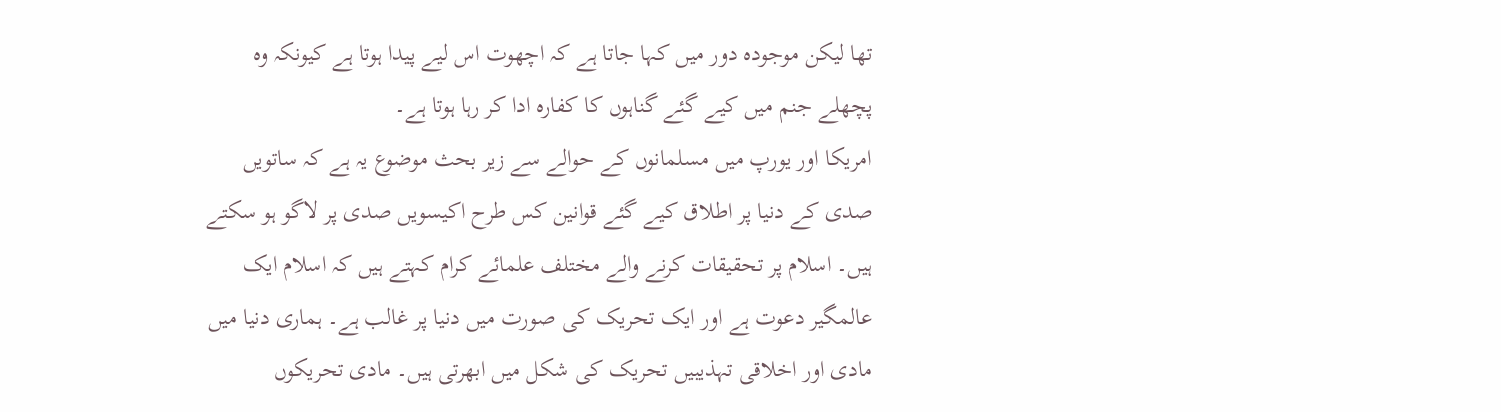تھا لیکن موجودہ دور میں کہا جاتا ہے کہ اچھوت اس لیے پیدا ہوتا ہے کیونکہ وہ پچھلے جنم میں کیے گئے گناہوں کا کفارہ ادا کر رہا ہوتا ہے۔
امریکا اور یورپ میں مسلمانوں کے حوالے سے زیر بحث موضوع یہ ہے کہ ساتویں صدی کے دنیا پر اطلاق کیے گئے قوانین کس طرح اکیسویں صدی پر لاگو ہو سکتے ہیں۔ اسلام پر تحقیقات کرنے والے مختلف علمائے کرام کہتے ہیں کہ اسلام ایک عالمگیر دعوت ہے اور ایک تحریک کی صورت میں دنیا پر غالب ہے۔ ہماری دنیا میں مادی اور اخلاقی تہذیبیں تحریک کی شکل میں ابھرتی ہیں۔ مادی تحریکوں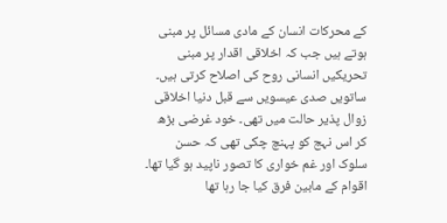کے محرکات انسان کے مادی مسائل پر مبنی ہوتے ہیں جب کہ اخلاقی اقدار پر مبنی تحریکیں انسانی روح کی اصلاح کرتی ہیں۔
ساتویں صدی عیسویں سے قبل دنیا اخلاقی زوال پذیر حالت میں تھی۔ خود غرضی بڑھ کر اس نہج کو پہنچ چکی تھی کہ حسن سلوک اور غم خواری کا تصور ناپید ہو گیا تھا۔ اقوام کے مابین فرق کیا جا رہا تھا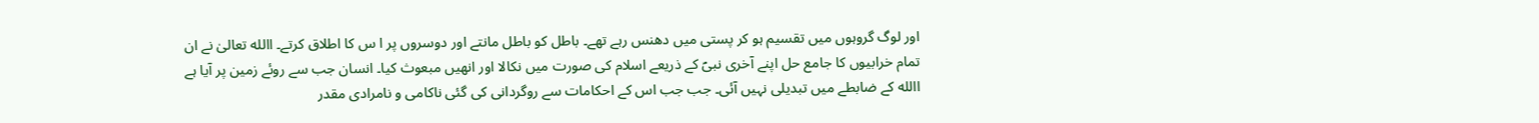اور لوگ گروہوں میں تقسیم ہو کر پستی میں دھنس رہے تھے۔ باطل کو باطل مانتے اور دوسروں پر ا س کا اطلاق کرتے۔ االله تعالیٰ نے ان تمام خرابیوں کا جامع حل اپنے آخری نبیؐ کے ذریعے اسلام کی صورت میں نکالا اور انھیں مبعوث کیا۔ انسان جب سے روئے زمین پر آیا ہے االله کے ضابطے میں تبدیلی نہیں آئی۔ جب جب اس کے احکامات سے روگردانی کی گئی ناکامی و نامرادی مقدر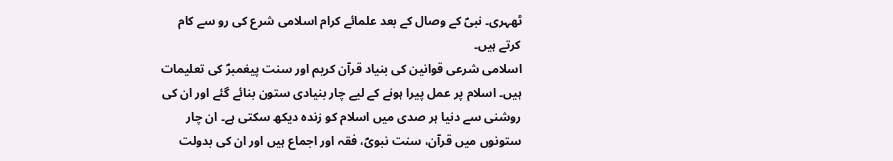ٹھہری۔ نبیؐ کے وصال کے بعد علمائے کرام اسلامی شرع کی رو سے کام کرتے ہیں۔
اسلامی شرعی قوانین کی بنیاد قرآن کریم اور سنت پیغمبرؐ کی تعلیمات ہیں۔ اسلام پر عمل پیرا ہونے کے لیے چار بنیادی ستون بنائے گئے اور ان کی روشنی سے دنیا ہر صدی میں اسلام کو زندہ دیکھ سکتی ہے۔ ان چار ستونوں میں قرآن، سنت نبویؐ، فقہ اور اجماع ہیں اور ان کی بدولت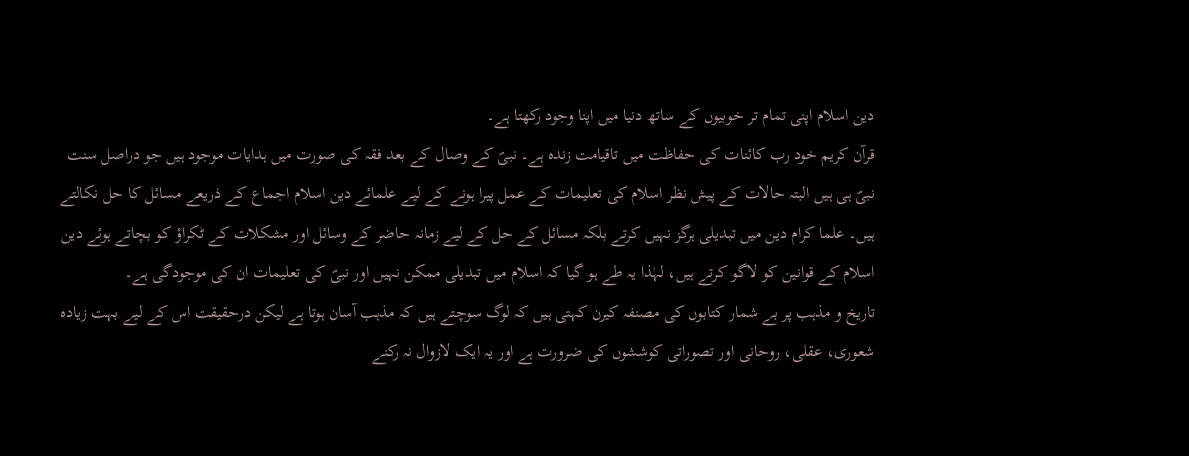دین اسلام اپنی تمام تر خوبیوں کے ساتھ دنیا میں اپنا وجود رکھتا ہے۔
قرآن کریم خود رب کائنات کی حفاظت میں تاقیامت زندہ ہے۔ نبیؐ کے وصال کے بعد فقہ کی صورت میں ہدایات موجود ہیں جو دراصل سنت نبیؐ ہی ہیں البتہ حالات کے پیش نظر اسلام کی تعلیمات کے عمل پیرا ہونے کے لیے علمائے دین اسلام اجماع کے ذریعے مسائل کا حل نکالتے ہیں۔ علما کرام دین میں تبدیلی ہرگز نہیں کرتے بلکہ مسائل کے حل کے لیے زمانہ حاضر کے وسائل اور مشکلات کے ٹکراؤ کو بچاتے ہوئے دین اسلام کے قوانین کو لاگو کرتے ہیں، لہٰذا یہ طے ہو گیا کہ اسلام میں تبدیلی ممکن نہیں اور نبیؐ کی تعلیمات ان کی موجودگی ہے۔
تاریخ و مذہب پر بے شمار کتابوں کی مصنفہ کیرن کہتی ہیں کہ لوگ سوچتے ہیں کہ مذہب آسان ہوتا ہے لیکن درحقیقت اس کے لیے بہت زیادہ شعوری، عقلی، روحانی اور تصوراتی کوششوں کی ضرورت ہے اور یہ ایک لازوال نہ رکنے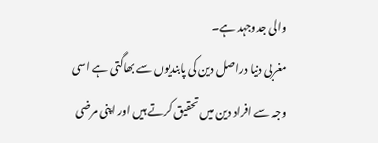والی جدوجہد ہے۔
مغربی دنیا دراصل دین کی پابندیوں سے بھاگتی ہے اسی وجہ سے افراد دین میں تحقیق کرتے ہیں اور اپنی مرضی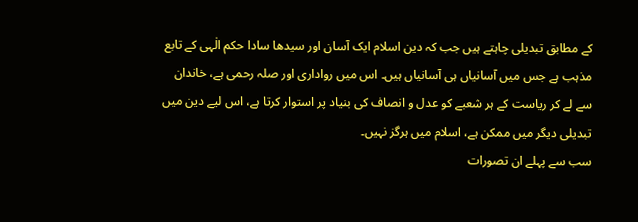کے مطابق تبدیلی چاہتے ہیں جب کہ دین اسلام ایک آسان اور سیدھا سادا حکم الٰہی کے تابع مذہب ہے جس میں آسانیاں ہی آسانیاں ہیں۔ اس میں رواداری اور صلہ رحمی ہے، خاندان سے لے کر ریاست کے ہر شعبے کو عدل و انصاف کی بنیاد پر استوار کرتا ہے، اس لیے دین میں تبدیلی دیگر میں ممکن ہے، اسلام میں ہرگز نہیں۔
سب سے پہلے ان تصورات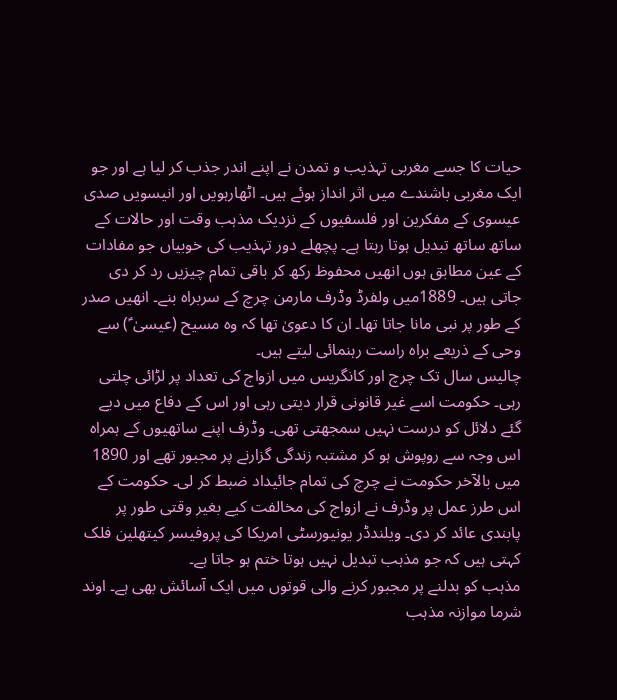حیات کا جسے مغربی تہذیب و تمدن نے اپنے اندر جذب کر لیا ہے اور جو ایک مغربی باشندے میں اثر انداز ہوئے ہیں۔ اٹھارہویں اور انیسویں صدی عیسوی کے مفکرین اور فلسفیوں کے نزدیک مذہب وقت اور حالات کے ساتھ ساتھ تبدیل ہوتا رہتا ہے۔ پچھلے دور تہذیب کی خوبیاں جو مفادات کے عین مطابق ہوں انھیں محفوظ رکھ کر باقی تمام چیزیں رد کر دی جاتی ہیں۔ 1889میں ولفرڈ وڈرف مارمن چرچ کے سربراہ بنے۔ انھیں صدر کے طور پر نبی مانا جاتا تھا۔ ان کا دعویٰ تھا کہ وہ مسیح (عیسیٰ ؑ) سے وحی کے ذریعے براہ راست رہنمائی لیتے ہیں۔
چالیس سال تک چرچ اور کانگریس میں ازواج کی تعداد پر لڑائی چلتی رہی۔ حکومت اسے غیر قانونی قرار دیتی رہی اور اس کے دفاع میں دیے گئے دلائل کو درست نہیں سمجھتی تھی۔ وڈرف اپنے ساتھیوں کے ہمراہ اس وجہ سے روپوش ہو کر مشتبہ زندگی گزارنے پر مجبور تھے اور 1890 میں بالآخر حکومت نے چرچ کی تمام جائیداد ضبط کر لی۔ حکومت کے اس طرز عمل پر وڈرف نے ازواج کی مخالفت کیے بغیر وقتی طور پر پابندی عائد کر دی۔ ویلندڈر یونیورسٹی امریکا کی پروفیسر کیتھلین فلک کہتی ہیں کہ جو مذہب تبدیل نہیں ہوتا ختم ہو جاتا ہے۔
مذہب کو بدلنے پر مجبور کرنے والی قوتوں میں ایک آسائش بھی ہے۔ اوند شرما موازنہ مذہب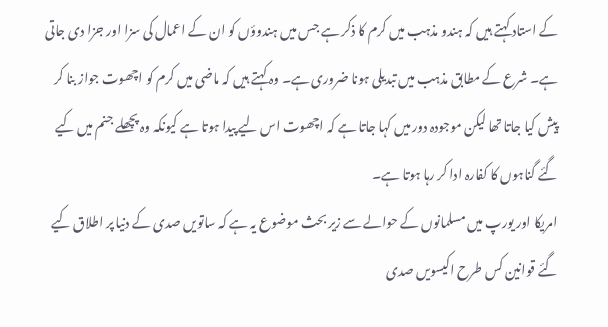کے استاد کہتے ہیں کہ ہندو مذہب میں کرم کا ذکر ہے جس میں ہندوؤں کو ان کے اعمال کی سزا اور جزا دی جاتی ہے۔ شرع کے مطابق مذہب میں تبدیلی ہونا ضروری ہے۔ وہ کہتے ہیں کہ ماضی میں کرم کو اچھوت جواز بنا کر پیش کیا جاتا تھا لیکن موجودہ دور میں کہا جاتا ہے کہ اچھوت اس لیے پیدا ہوتا ہے کیونکہ وہ پچھلے جنم میں کیے گئے گناہوں کا کفارہ ادا کر رہا ہوتا ہے۔
امریکا اور یورپ میں مسلمانوں کے حوالے سے زیر بحث موضوع یہ ہے کہ ساتویں صدی کے دنیا پر اطلاق کیے گئے قوانین کس طرح اکیسویں صدی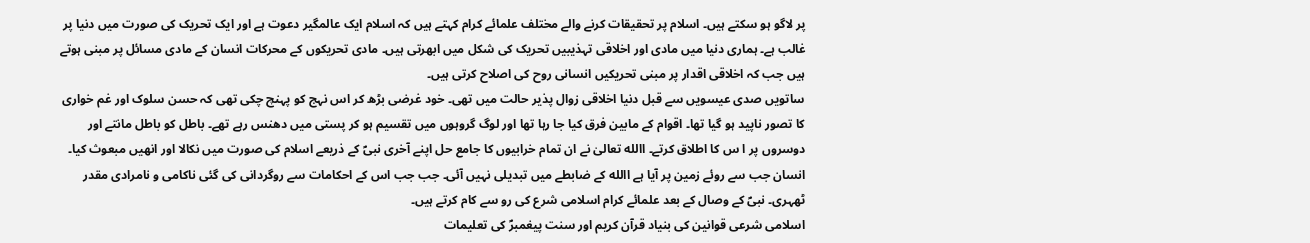پر لاگو ہو سکتے ہیں۔ اسلام پر تحقیقات کرنے والے مختلف علمائے کرام کہتے ہیں کہ اسلام ایک عالمگیر دعوت ہے اور ایک تحریک کی صورت میں دنیا پر غالب ہے۔ ہماری دنیا میں مادی اور اخلاقی تہذیبیں تحریک کی شکل میں ابھرتی ہیں۔ مادی تحریکوں کے محرکات انسان کے مادی مسائل پر مبنی ہوتے ہیں جب کہ اخلاقی اقدار پر مبنی تحریکیں انسانی روح کی اصلاح کرتی ہیں۔
ساتویں صدی عیسویں سے قبل دنیا اخلاقی زوال پذیر حالت میں تھی۔ خود غرضی بڑھ کر اس نہج کو پہنچ چکی تھی کہ حسن سلوک اور غم خواری کا تصور ناپید ہو گیا تھا۔ اقوام کے مابین فرق کیا جا رہا تھا اور لوگ گروہوں میں تقسیم ہو کر پستی میں دھنس رہے تھے۔ باطل کو باطل مانتے اور دوسروں پر ا س کا اطلاق کرتے۔ االله تعالیٰ نے ان تمام خرابیوں کا جامع حل اپنے آخری نبیؐ کے ذریعے اسلام کی صورت میں نکالا اور انھیں مبعوث کیا۔ انسان جب سے روئے زمین پر آیا ہے االله کے ضابطے میں تبدیلی نہیں آئی۔ جب جب اس کے احکامات سے روگردانی کی گئی ناکامی و نامرادی مقدر ٹھہری۔ نبیؐ کے وصال کے بعد علمائے کرام اسلامی شرع کی رو سے کام کرتے ہیں۔
اسلامی شرعی قوانین کی بنیاد قرآن کریم اور سنت پیغمبرؐ کی تعلیمات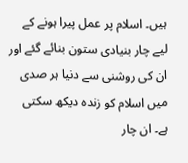ہیں۔ اسلام پر عمل پیرا ہونے کے لیے چار بنیادی ستون بنائے گئے اور ان کی روشنی سے دنیا ہر صدی میں اسلام کو زندہ دیکھ سکتی ہے۔ ان چار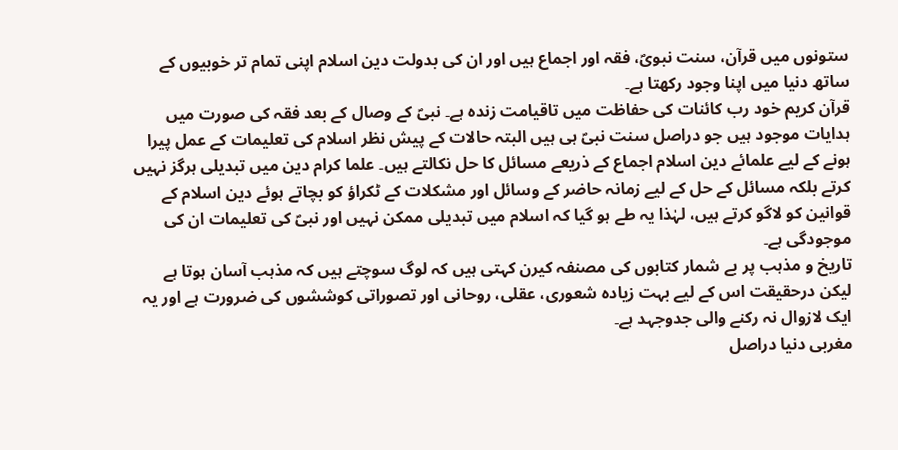ستونوں میں قرآن، سنت نبویؐ، فقہ اور اجماع ہیں اور ان کی بدولت دین اسلام اپنی تمام تر خوبیوں کے ساتھ دنیا میں اپنا وجود رکھتا ہے۔
قرآن کریم خود رب کائنات کی حفاظت میں تاقیامت زندہ ہے۔ نبیؐ کے وصال کے بعد فقہ کی صورت میں ہدایات موجود ہیں جو دراصل سنت نبیؐ ہی ہیں البتہ حالات کے پیش نظر اسلام کی تعلیمات کے عمل پیرا ہونے کے لیے علمائے دین اسلام اجماع کے ذریعے مسائل کا حل نکالتے ہیں۔ علما کرام دین میں تبدیلی ہرگز نہیں کرتے بلکہ مسائل کے حل کے لیے زمانہ حاضر کے وسائل اور مشکلات کے ٹکراؤ کو بچاتے ہوئے دین اسلام کے قوانین کو لاگو کرتے ہیں، لہٰذا یہ طے ہو گیا کہ اسلام میں تبدیلی ممکن نہیں اور نبیؐ کی تعلیمات ان کی موجودگی ہے۔
تاریخ و مذہب پر بے شمار کتابوں کی مصنفہ کیرن کہتی ہیں کہ لوگ سوچتے ہیں کہ مذہب آسان ہوتا ہے لیکن درحقیقت اس کے لیے بہت زیادہ شعوری، عقلی، روحانی اور تصوراتی کوششوں کی ضرورت ہے اور یہ ایک لازوال نہ رکنے والی جدوجہد ہے۔
مغربی دنیا دراصل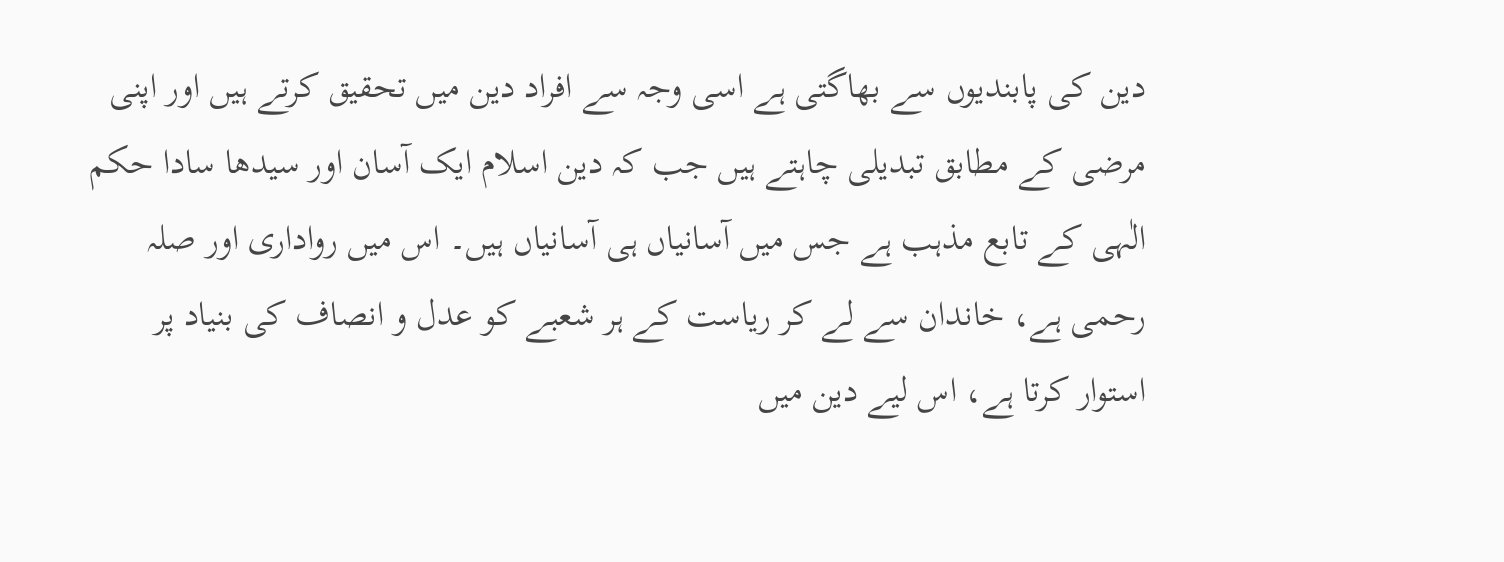دین کی پابندیوں سے بھاگتی ہے اسی وجہ سے افراد دین میں تحقیق کرتے ہیں اور اپنی مرضی کے مطابق تبدیلی چاہتے ہیں جب کہ دین اسلام ایک آسان اور سیدھا سادا حکم الٰہی کے تابع مذہب ہے جس میں آسانیاں ہی آسانیاں ہیں۔ اس میں رواداری اور صلہ رحمی ہے، خاندان سے لے کر ریاست کے ہر شعبے کو عدل و انصاف کی بنیاد پر استوار کرتا ہے، اس لیے دین میں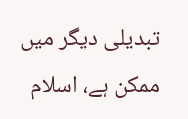تبدیلی دیگر میں ممکن ہے، اسلام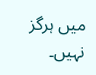میں ہرگز نہیں۔